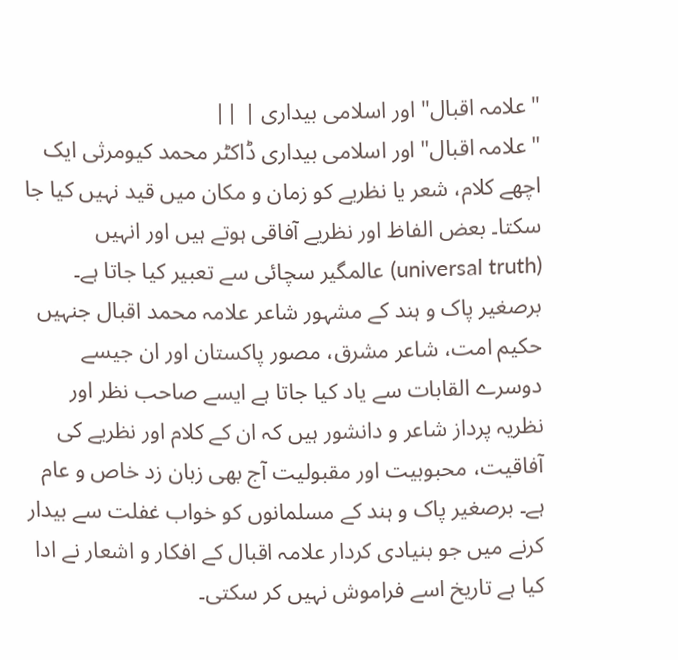"علامہ اقبال" اور اسلامی بیداری | ||
"علامہ اقبال" اور اسلامی بیداری ڈاکٹر محمد کیومرثی ایک اچھے کلام، شعر یا نظریے کو زمان و مکان میں قید نہیں کیا جا سکتا۔ بعض الفاظ اور نظریے آفاقی ہوتے ہیں اور انہیں (universal truth) عالمگیر سچائی سے تعبیر کیا جاتا ہے۔ برصغیر پاک و ہند کے مشہور شاعر علامہ محمد اقبال جنہیں حکیم امت، شاعر مشرق، مصور پاکستان اور ان جیسے دوسرے القابات سے یاد کیا جاتا ہے ایسے صاحب نظر اور نظریہ پرداز شاعر و دانشور ہیں کہ ان کے کلام اور نظریے کی آفاقیت، محبوبیت اور مقبولیت آج بھی زبان زد خاص و عام ہے۔ برصغیر پاک و ہند کے مسلمانوں کو خواب غفلت سے بیدار کرنے میں جو بنیادی کردار علامہ اقبال کے افکار و اشعار نے ادا کیا ہے تاریخ اسے فراموش نہیں کر سکتی۔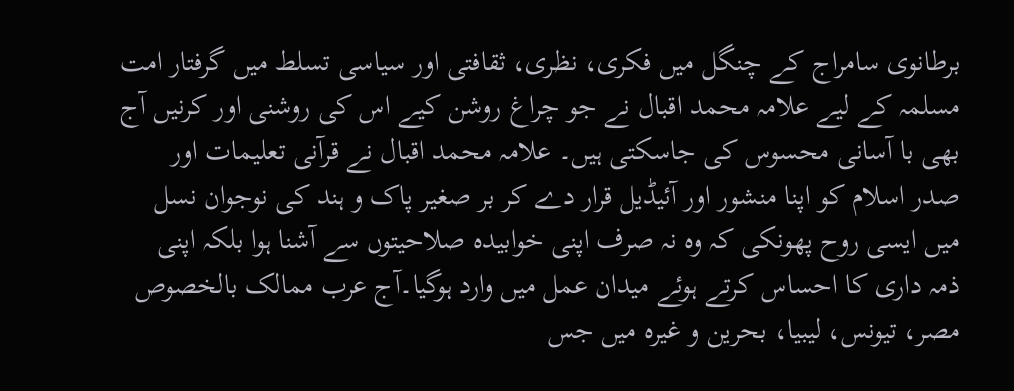برطانوی سامراج کے چنگل میں فکری، نظری، ثقافتی اور سیاسی تسلط میں گرفتار امت مسلمہ کے لیے علامہ محمد اقبال نے جو چراغ روشن کیے اس کی روشنی اور کرنیں آج بھی با آسانی محسوس کی جاسکتی ہیں۔ علامہ محمد اقبال نے قرآنی تعلیمات اور صدر اسلام کو اپنا منشور اور آئیڈیل قرار دے کر بر صغیر پاک و ہند کی نوجوان نسل میں ایسی روح پھونکی کہ وہ نہ صرف اپنی خوابیدہ صلاحیتوں سے آشنا ہوا بلکہ اپنی ذمہ داری کا احساس کرتے ہوئے میدان عمل میں وارد ہوگیا۔آج عرب ممالک بالخصوص مصر، تیونس، لیبیا، بحرین و غیرہ میں جس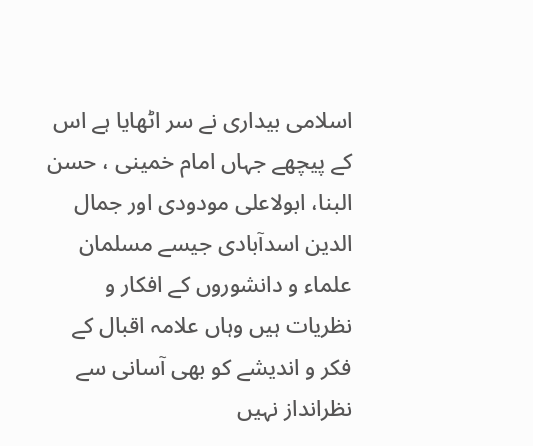اسلامی بیداری نے سر اٹھایا ہے اس کے پیچھے جہاں امام خمینی ، حسن البنا، ابولاعلی مودودی اور جمال الدین اسدآبادی جیسے مسلمان علماء و دانشوروں کے افکار و نظریات ہیں وہاں علامہ اقبال کے فکر و اندیشے کو بھی آسانی سے نظرانداز نہیں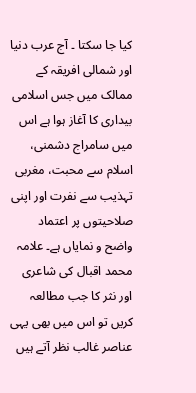کیا جا سکتا ۔ آج عرب دنیا اور شمالی افریقہ کے ممالک میں جس اسلامی بیداری کا آغاز ہوا ہے اس میں سامراج دشمنی، اسلام سے محبت، مغربی تہذیب سے نفرت اور اپنی صلاحیتوں پر اعتماد واضح و نمایاں ہے۔ علامہ محمد اقبال کی شاعری اور نثر کا جب مطالعہ کریں تو اس میں بھی یہی عناصر غالب نظر آتے ہیں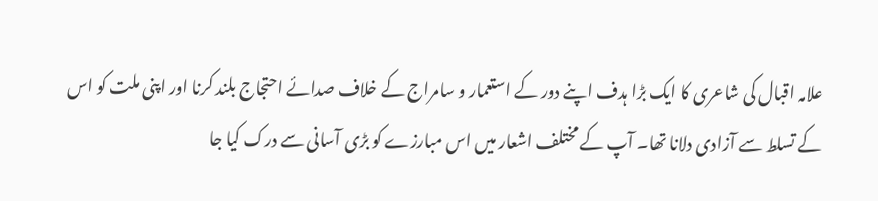علامہ اقبال کی شاعری کا ایک بڑا ہدف اپنے دور کے استعمار و سامراج کے خلاف صدائے احتجاج بلند کرنا اور اپنی ملت کو اس کے تسلط سے آزادی دلانا تھا۔ آپ کے مختلف اشعار میں اس مبارزے کو بڑی آسانی سے درک کیا جا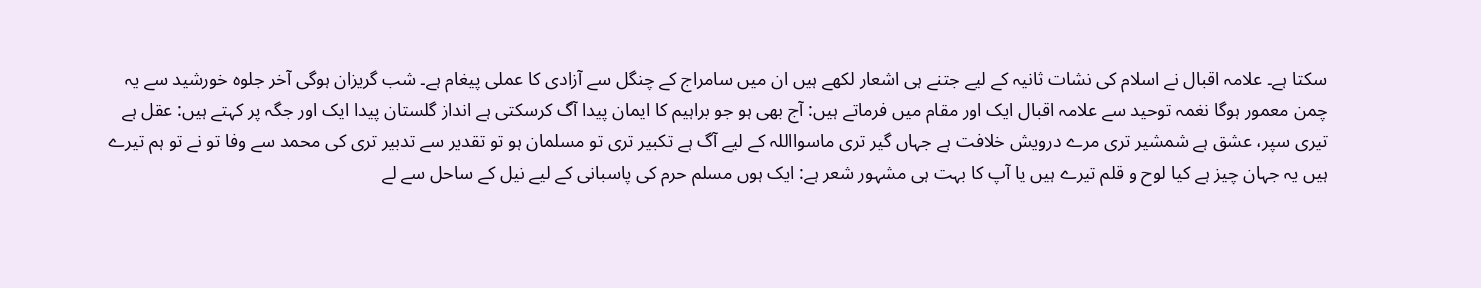سکتا ہے۔ علامہ اقبال نے اسلام کی نشات ثانیہ کے لیے جتنے ہی اشعار لکھے ہیں ان میں سامراج کے چنگل سے آزادی کا عملی پیغام ہے۔ شب گریزان ہوگی آخر جلوہ خورشید سے یہ چمن معمور ہوگا نغمہ توحید سے علامہ اقبال ایک اور مقام میں فرماتے ہیں: آج بھی ہو جو براہیم کا ایمان پیدا آگ کرسکتی ہے انداز گلستان پیدا ایک اور جگہ پر کہتے ہیں: عقل ہے تیری سپر، عشق ہے شمشیر تری مرے درویش خلافت ہے جہاں گیر تری ماسوااللہ کے لیے آگ ہے تکبیر تری تو مسلمان ہو تو تقدیر سے تدبیر تری کی محمد سے وفا تو نے تو ہم تیرے ہیں یہ جہان چیز ہے کیا لوح و قلم تیرے ہیں یا آپ کا بہت ہی مشہور شعر ہے: ایک ہوں مسلم حرم کی پاسبانی کے لیے نیل کے ساحل سے لے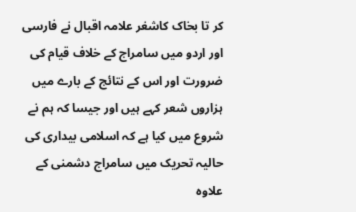کر تا بخاک کاشغر علامہ اقبال نے فارسی اور اردو میں سامراج کے خلاف قیام کی ضرورت اور اس کے نتائج کے بارے میں ہزاروں شعر کہے ہیں اور جیسا کہ ہم نے شروع میں کیا ہے کہ اسلامی بیداری کی حالیہ تحریک میں سامراج دشمنی کے علاوہ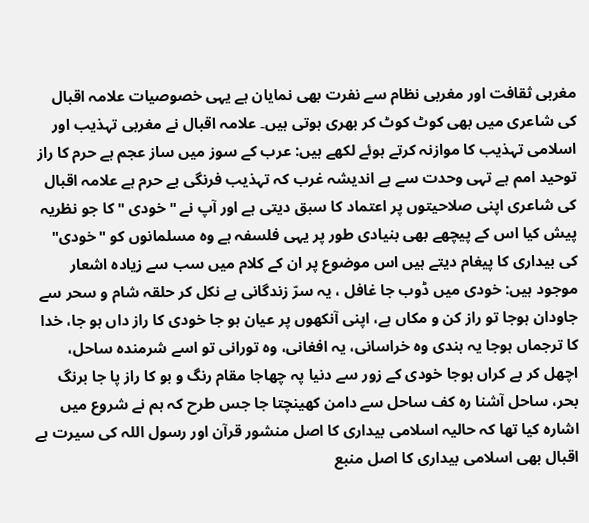مغربی ثقافت اور مغربی نظام سے نفرت بھی نمایان ہے یہی خصوصیات علامہ اقبال کی شاعری میں بھی کوٹ کوٹ کر بھری ہوتی ہیں۔ علامہ اقبال نے مغربی تہذیب اور اسلامی تہذیب کا موازنہ کرتے ہوئے لکھے ہیں: عرب کے سوز میں ساز عجم ہے حرم کا راز توحید امم ہے تہی وحدت سے ہے اندیشہ غرب کہ تہذیب فرنگی بے حرم ہے علامہ اقبال کی شاعری اپنی صلاحیتوں پر اعتماد کا سبق دیتی ہے اور آپ نے "خودی " کا جو نظریہ پیش کیا اس کے پیچھے بھی بنیادی طور پر یہی فلسفہ ہے وہ مسلمانوں کو "خودی" کی بیداری کا پیغام دیتے ہیں اس موضوع پر ان کے کلام میں سب سے زیادہ اشعار موجود ہیں: خودی میں ڈوب جا غافل ، یہ سرّ زندگانی ہے نکل کر حلقہ شام و سحر سے جاودان ہوجا تو راز کن و مکاں ہے، اپنی آنکھوں پر عیان ہو جا خودی کا راز داں ہو جا، خدا کا ترجماں ہوجا یہ ہندی وہ خراسانی، یہ افغانی، وہ تورانی تو اسے شرمندہ ساحل، اچھل کر بے کراں ہوجا خودی کے زور سے دنیا پہ چھاجا مقام رنگ و بو کا راز پا جا برنگ بحر، ساحل آشنا رہ کف ساحل سے دامن کھینچتا جا جس طرح کہ ہم نے شروع میں اشارہ کیا تھا کہ حالیہ اسلامی بیداری کا اصل منشور قرآن اور رسول اللہ کی سیرت ہے اقبال بھی اسلامی بیداری کا اصل منبع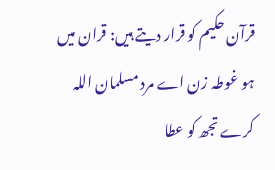قرآن حکیم کو قرار دیتے ہیں: قران میں ہو غوطہ زن اے مرد مسلمان اللہ کرے تجھ کو عطا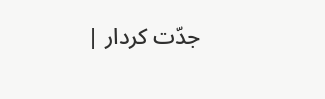جدّت کردار |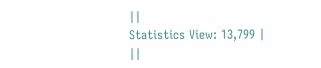||
Statistics View: 13,799 |
||